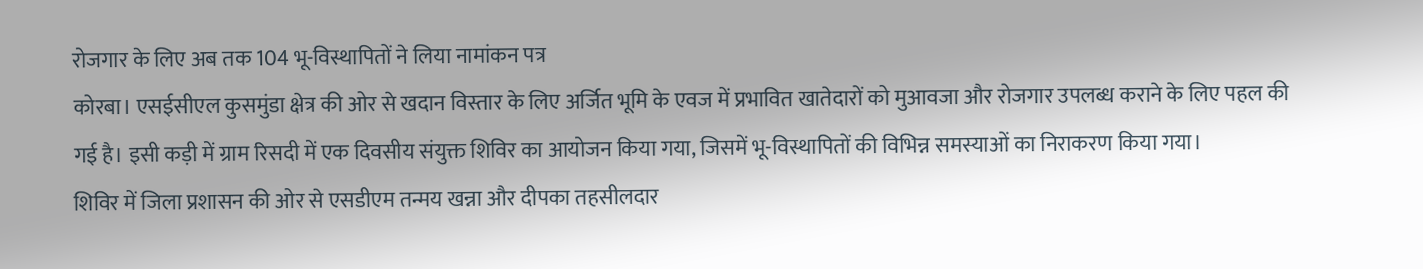रोजगार के लिए अब तक 104 भू-विस्थापितों ने लिया नामांकन पत्र
कोरबा। एसईसीएल कुसमुंडा क्षेत्र की ओर से खदान विस्तार के लिए अर्जित भूमि के एवज में प्रभावित खातेदारों को मुआवजा और रोजगार उपलब्ध कराने के लिए पहल की गई है। इसी कड़ी में ग्राम रिसदी में एक दिवसीय संयुक्त शिविर का आयोजन किया गया, जिसमें भू-विस्थापितों की विभिन्न समस्याओं का निराकरण किया गया।
शिविर में जिला प्रशासन की ओर से एसडीएम तन्मय खन्ना और दीपका तहसीलदार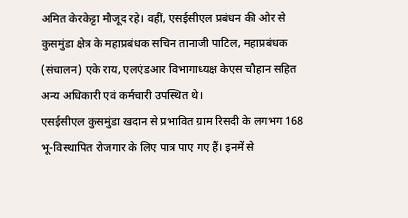अमित केरकेट्टा मौजूद रहे। वहीं, एसईसीएल प्रबंधन की ओर से कुसमुंडा क्षेत्र के महाप्रबंधक सचिन तानाजी पाटिल, महाप्रबंधक (संचालन) एके राय, एलएंडआर विभागाध्यक्ष केएस चौहान सहित अन्य अधिकारी एवं कर्मचारी उपस्थित थे।
एसईसीएल कुसमुंडा खदान से प्रभावित ग्राम रिसदी के लगभग 168 भू-विस्थापित रोजगार के लिए पात्र पाए गए हैं। इनमें से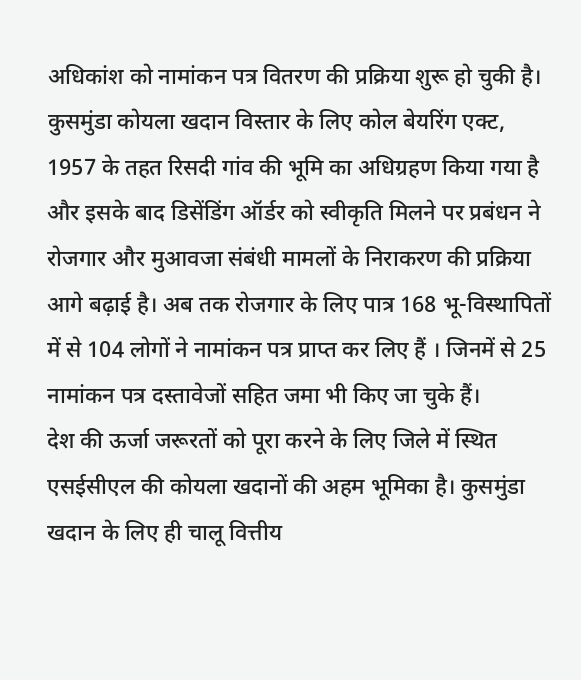अधिकांश को नामांकन पत्र वितरण की प्रक्रिया शुरू हो चुकी है। कुसमुंडा कोयला खदान विस्तार के लिए कोल बेयरिंग एक्ट, 1957 के तहत रिसदी गांव की भूमि का अधिग्रहण किया गया है और इसके बाद डिसेंडिंग ऑर्डर को स्वीकृति मिलने पर प्रबंधन ने रोजगार और मुआवजा संबंधी मामलों के निराकरण की प्रक्रिया आगे बढ़ाई है। अब तक रोजगार के लिए पात्र 168 भू-विस्थापितों में से 104 लोगों ने नामांकन पत्र प्राप्त कर लिए हैं । जिनमें से 25 नामांकन पत्र दस्तावेजों सहित जमा भी किए जा चुके हैं।
देश की ऊर्जा जरूरतों को पूरा करने के लिए जिले में स्थित एसईसीएल की कोयला खदानों की अहम भूमिका है। कुसमुंडा खदान के लिए ही चालू वित्तीय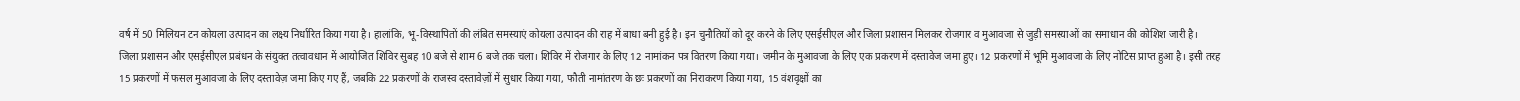वर्ष में 50 मिलियन टन कोयला उत्पादन का लक्ष्य निर्धारित किया गया है। हालांकि, भू-विस्थापितों की लंबित समस्याएं कोयला उत्पादन की राह में बाधा बनी हुई है। इन चुनौतियों को दूर करने के लिए एसईसीएल और जिला प्रशासन मिलकर रोजगार व मुआवजा से जुड़ी समस्याओं का समाधान की कोशिश जारी है।
जिला प्रशासन और एसईसीएल प्रबंधन के संयुक्त तत्वावधान में आयोजित शिविर सुबह 10 बजे से शाम 6 बजे तक चला। शिविर में रोजगार के लिए 12 नामांकन पत्र वितरण किया गया। जमीन के मुआवजा के लिए एक प्रकरण में दस्तावेज जमा हुए। 12 प्रकरणों में भूमि मुआवजा के लिए नोटिस प्राप्त हुआ है। इसी तरह 15 प्रकरणों में फसल मुआवजा के लिए दस्तावेज़ जमा किए गए हैं, जबकि 22 प्रकरणों के राजस्व दस्तावेज़ों में सुधार किया गया, फौती नामांतरण के छः प्रकरणों का निराकरण किया गया, 15 वंशवृक्षों का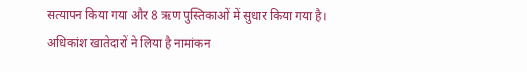सत्यापन किया गया और 8 ऋण पुस्तिकाओं में सुधार किया गया है।
अधिकांश खातेदारों ने लिया है नामांकन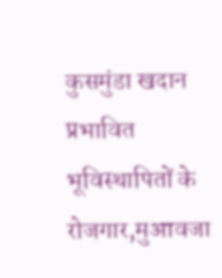कुसमुंडा खदान प्रभावित भूविस्थापितों के रोजगार,मुआवजा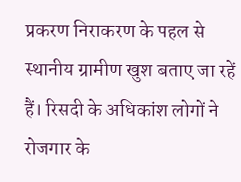प्रकरण निराकरण के पहल से स्थानीय ग्रामीण खुश बताए जा रहें हैं। रिसदी के अधिकांश लोगों ने रोजगार के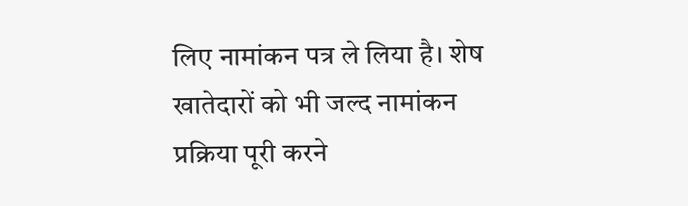लिए नामांकन पत्र ले लिया है। शेष खातेदारों को भी जल्द नामांकन प्रक्रिया पूरी करने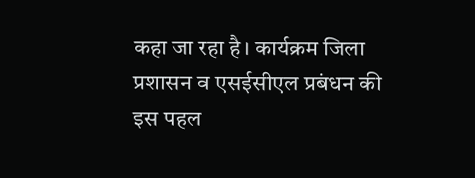कहा जा रहा है। कार्यक्रम जिला प्रशासन व एसईसीएल प्रबंधन की इस पहल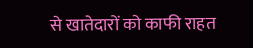से खातेदारों को काफी राहत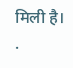मिली है।
.